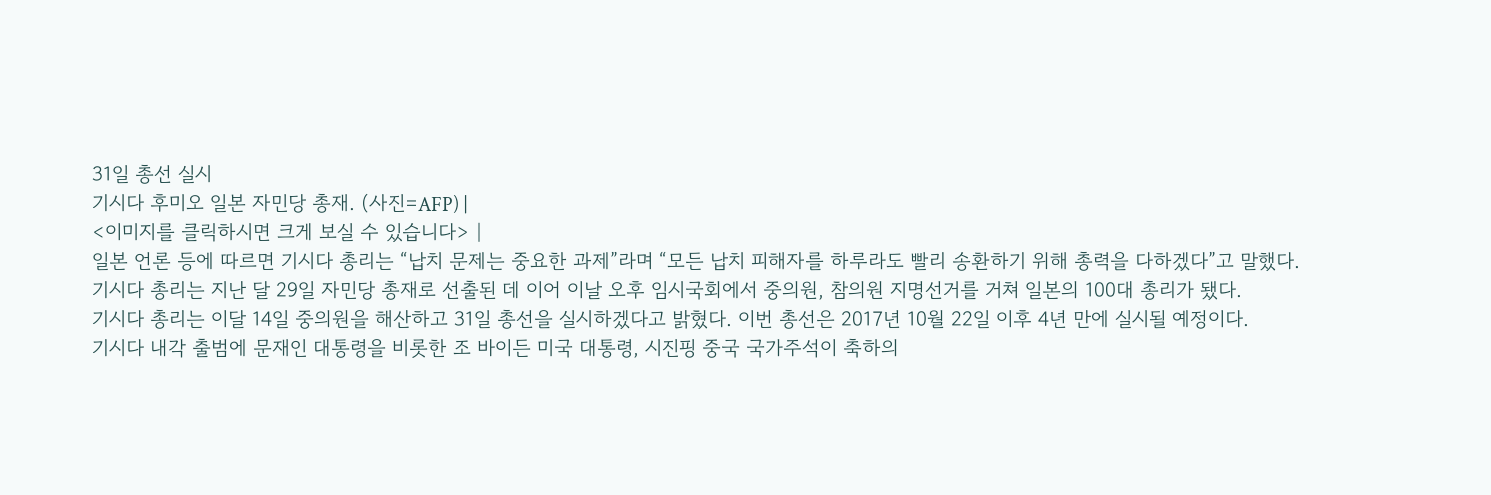31일 총선 실시
기시다 후미오 일본 자민당 총재. (사진=AFP) |
<이미지를 클릭하시면 크게 보실 수 있습니다> |
일본 언론 등에 따르면 기시다 총리는 “납치 문제는 중요한 과제”라며 “모든 납치 피해자를 하루라도 빨리 송환하기 위해 총력을 다하겠다”고 말했다.
기시다 총리는 지난 달 29일 자민당 총재로 선출된 데 이어 이날 오후 임시국회에서 중의원, 참의원 지명선거를 거쳐 일본의 100대 총리가 됐다.
기시다 총리는 이달 14일 중의원을 해산하고 31일 총선을 실시하겠다고 밝혔다. 이번 총선은 2017년 10월 22일 이후 4년 만에 실시될 예정이다.
기시다 내각 출범에 문재인 대통령을 비롯한 조 바이든 미국 대통령, 시진핑 중국 국가주석이 축하의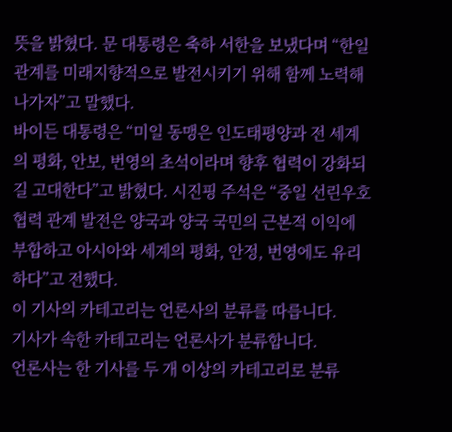뜻을 밝혔다. 문 대통령은 축하 서한을 보냈다며 “한일 관계를 미래지향적으로 발전시키기 위해 함께 노력해 나가자”고 말했다.
바이든 대통령은 “미일 동맹은 인도태평양과 전 세계의 평화, 안보, 번영의 초석이라며 향후 협력이 강화되길 고대한다”고 밝혔다. 시진핑 주석은 “중일 선린우호협력 관계 발전은 양국과 양국 국민의 근본적 이익에 부합하고 아시아와 세계의 평화, 안정, 번영에도 유리하다”고 전했다.
이 기사의 카테고리는 언론사의 분류를 따릅니다.
기사가 속한 카테고리는 언론사가 분류합니다.
언론사는 한 기사를 두 개 이상의 카테고리로 분류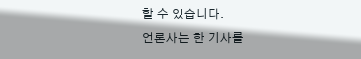할 수 있습니다.
언론사는 한 기사를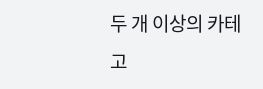두 개 이상의 카테고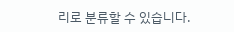리로 분류할 수 있습니다.